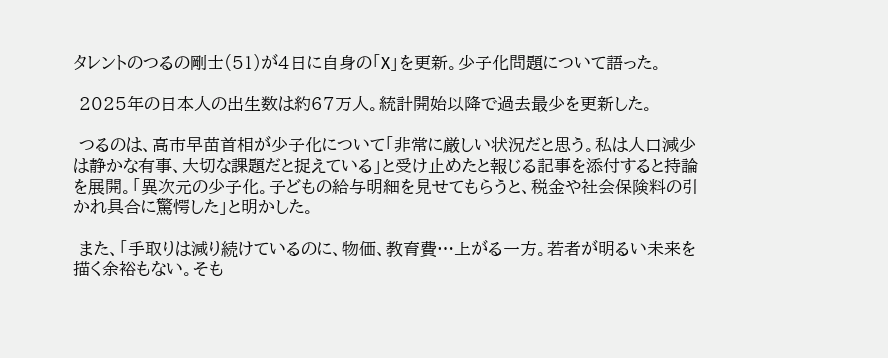タレントのつるの剛士(51)が4日に自身の「X」を更新。少子化問題について語った。

 2025年の日本人の出生数は約67万人。統計開始以降で過去最少を更新した。

 つるのは、高市早苗首相が少子化について「非常に厳しい状況だと思う。私は人口減少は静かな有事、大切な課題だと捉えている」と受け止めたと報じる記事を添付すると持論を展開。「異次元の少子化。子どもの給与明細を見せてもらうと、税金や社会保険料の引かれ具合に驚愕した」と明かした。

 また、「手取りは減り続けているのに、物価、教育費…上がる一方。若者が明るい未来を描く余裕もない。そも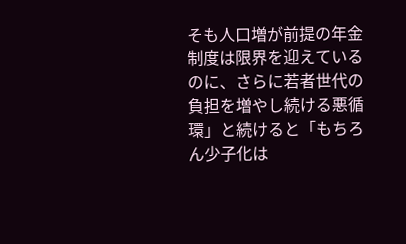そも人口増が前提の年金制度は限界を迎えているのに、さらに若者世代の負担を増やし続ける悪循環」と続けると「もちろん少子化は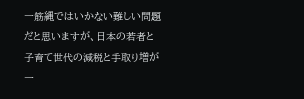一筋縄ではいかない難しい問題だと思いますが、日本の若者と子育て世代の減税と手取り増が一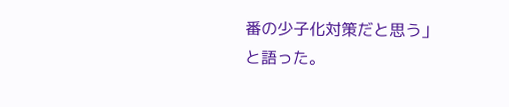番の少子化対策だと思う」と語った。